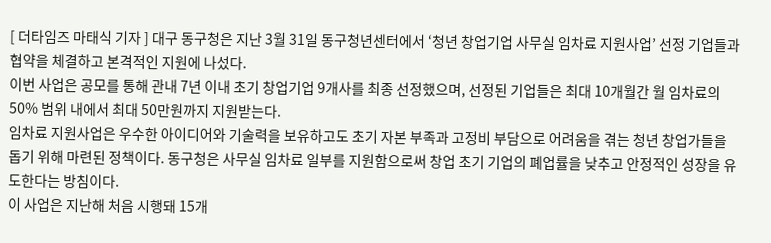[ 더타임즈 마태식 기자 ] 대구 동구청은 지난 3월 31일 동구청년센터에서 ‘청년 창업기업 사무실 임차료 지원사업’ 선정 기업들과 협약을 체결하고 본격적인 지원에 나섰다.
이번 사업은 공모를 통해 관내 7년 이내 초기 창업기업 9개사를 최종 선정했으며, 선정된 기업들은 최대 10개월간 월 임차료의 50% 범위 내에서 최대 50만원까지 지원받는다.
임차료 지원사업은 우수한 아이디어와 기술력을 보유하고도 초기 자본 부족과 고정비 부담으로 어려움을 겪는 청년 창업가들을 돕기 위해 마련된 정책이다. 동구청은 사무실 임차료 일부를 지원함으로써 창업 초기 기업의 폐업률을 낮추고 안정적인 성장을 유도한다는 방침이다.
이 사업은 지난해 처음 시행돼 15개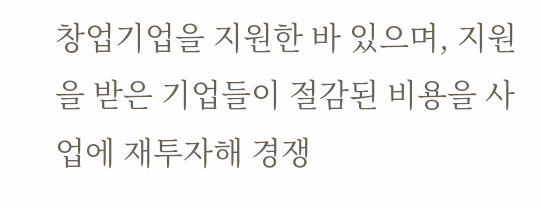창업기업을 지원한 바 있으며, 지원을 받은 기업들이 절감된 비용을 사업에 재투자해 경쟁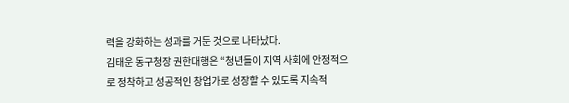력을 강화하는 성과를 거둔 것으로 나타났다.
김태운 동구청장 권한대행은 “청년들이 지역 사회에 안정적으로 정착하고 성공적인 창업가로 성장할 수 있도록 지속적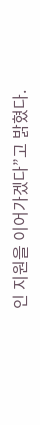인 지원을 이어가겠다”고 밝혔다.